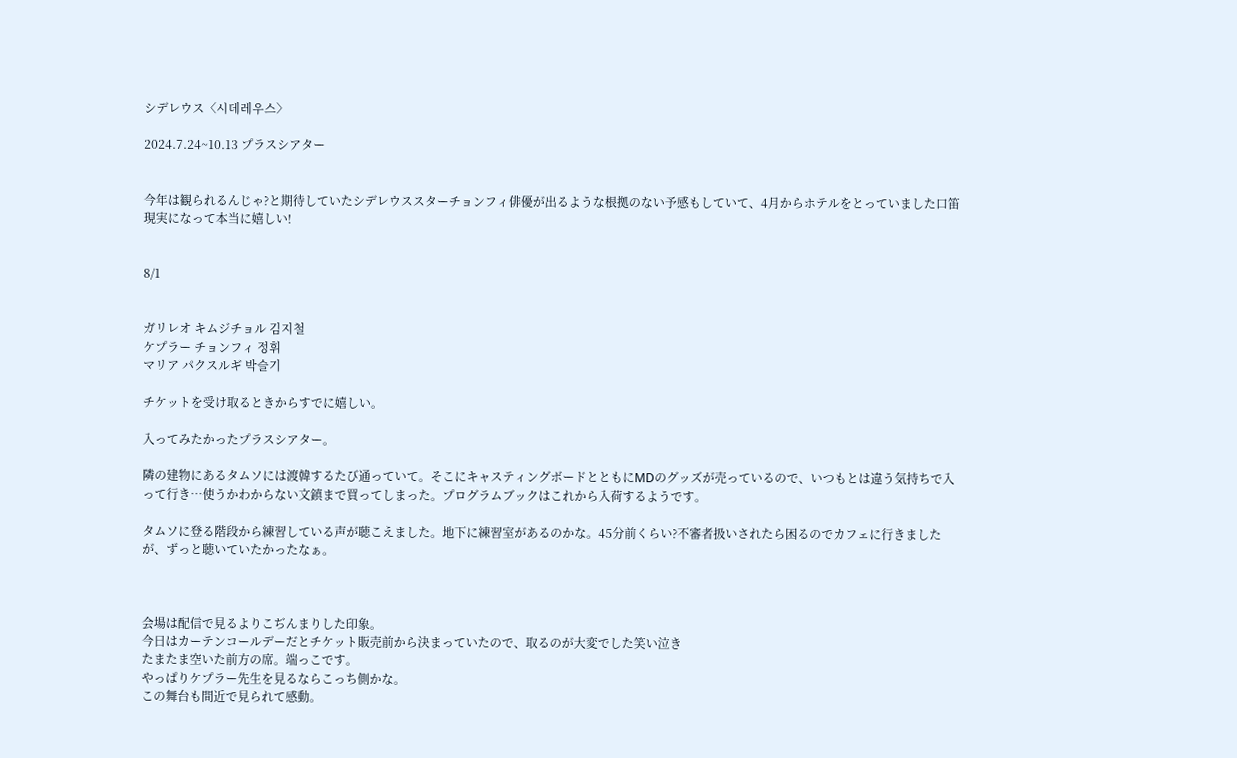シデレウス〈시데레우스〉

2024.7.24~10.13 プラスシアター


今年は観られるんじゃ?と期待していたシデレウススターチョンフィ俳優が出るような根拠のない予感もしていて、4月からホテルをとっていました口笛現実になって本当に嬉しい!


8/1


ガリレオ キムジチョル 김지철
ケプラー チョンフィ 정휘
マリア パクスルギ 박슬기

チケットを受け取るときからすでに嬉しい。

入ってみたかったプラスシアター。

隣の建物にあるタムソには渡韓するたび通っていて。そこにキャスティングボードとともにMDのグッズが売っているので、いつもとは違う気持ちで入って行き…使うかわからない文鎮まで買ってしまった。プログラムブックはこれから入荷するようです。

タムソに登る階段から練習している声が聴こえました。地下に練習室があるのかな。45分前くらい?不審者扱いされたら困るのでカフェに行きましたが、ずっと聴いていたかったなぁ。



会場は配信で見るよりこぢんまりした印象。
今日はカーテンコールデーだとチケット販売前から決まっていたので、取るのが大変でした笑い泣き
たまたま空いた前方の席。端っこです。
やっぱりケプラー先生を見るならこっち側かな。
この舞台も間近で見られて感動。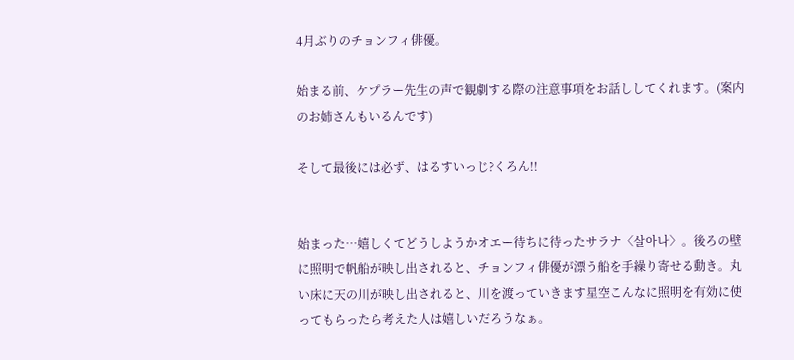4月ぶりのチョンフィ俳優。

始まる前、ケプラー先生の声で観劇する際の注意事項をお話ししてくれます。(案内のお姉さんもいるんです)

そして最後には必ず、はるすいっじ?くろん!!


始まった…嬉しくてどうしようかオエー待ちに待ったサラナ〈살아나〉。後ろの壁に照明で帆船が映し出されると、チョンフィ俳優が漂う船を手繰り寄せる動き。丸い床に天の川が映し出されると、川を渡っていきます星空こんなに照明を有効に使ってもらったら考えた人は嬉しいだろうなぁ。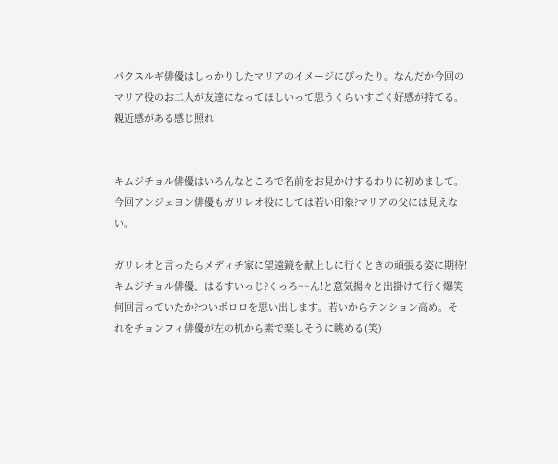パクスルギ俳優はしっかりしたマリアのイメージにぴったり。なんだか今回のマリア役のお二人が友達になってほしいって思うくらいすごく好感が持てる。親近感がある感じ照れ


キムジチョル俳優はいろんなところで名前をお見かけするわりに初めまして。今回アンジェヨン俳優もガリレオ役にしては若い印象?マリアの父には見えない。

ガリレオと言ったらメディチ家に望遠鏡を献上しに行くときの頑張る姿に期待!キムジチョル俳優、はるすいっじ?くっろ~~ん!と意気揚々と出掛けて行く爆笑何回言っていたか?ついポロロを思い出します。若いからテンション高め。それをチョンフィ俳優が左の机から素で楽しそうに眺める(笑)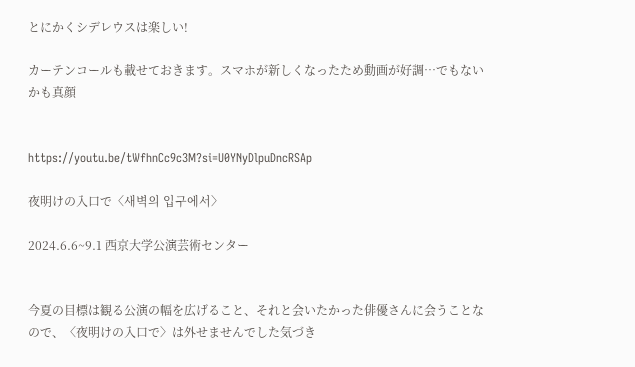とにかくシデレウスは楽しい!

カーテンコールも載せておきます。スマホが新しくなったため動画が好調…でもないかも真顔


https://youtu.be/tWfhnCc9c3M?si=U0YNyDlpuDncRSAp

夜明けの入口で〈새벽의 입구에서〉

2024.6.6~9.1 西京大学公演芸術センター


今夏の目標は観る公演の幅を広げること、それと会いたかった俳優さんに会うことなので、〈夜明けの入口で〉は外せませんでした気づき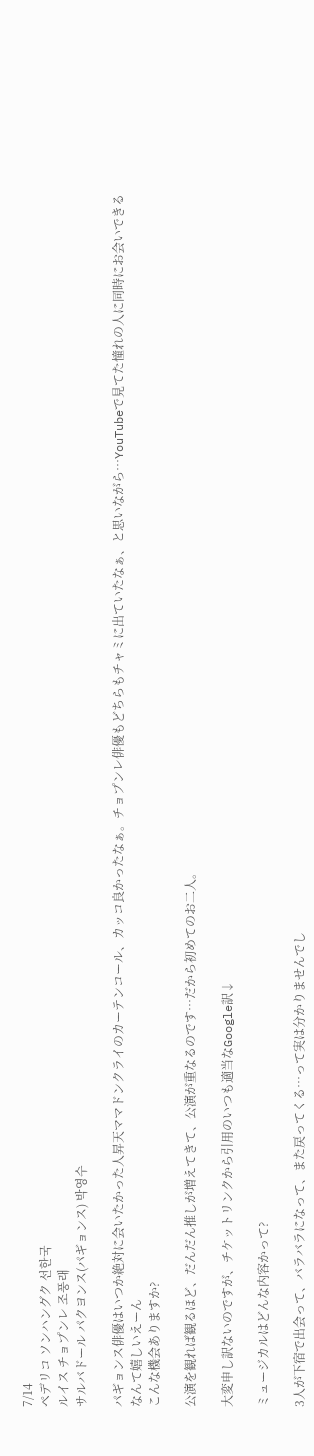7/14
ペデリコ ソンハングク 선한국
ルイス チョプンレ 조풍래
サルバドール パクヨンス(パギョンス) 박영수

パギョンス俳優はいつか絶対に会いたかった人昇天ママドンクライのカーテンコール、カッコ良かったなぁ。チョプンレ俳優もどちらもチャミに出ていたなぁ、と思いながら…YouTubeで見てた憧れの人に同時にお会いできるなんて嬉しいえーん
こんな機会ありますか?

公演を観れば観るほど、だんだん推しが増えてきて、公演が重なるのです…だから初めてのお二人。

大変申し訳ないのですが、チケットリンクから引用のいつも適当なGoogle訳↓

ミュージカルはどんな内容かって?

3人が下宿で出会って、バラバラになって、また戻ってくる…って実は分かりませんでし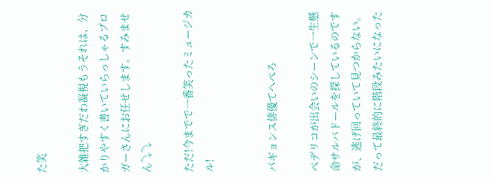た笑

大雑把すぎだわ凝視もうそれは、分かりやすく書いていらっしゃるブロガーさんにお任せします。すみません⤵⤵

ただ!今までで一番笑ったミュージカル!


パギョンス俳優てへぺろ

ペデリコが出会いのシーンで一生懸命サルバドールを探しているのですが、逃げ回っていて見つからない。だって最終的に階段みたいになった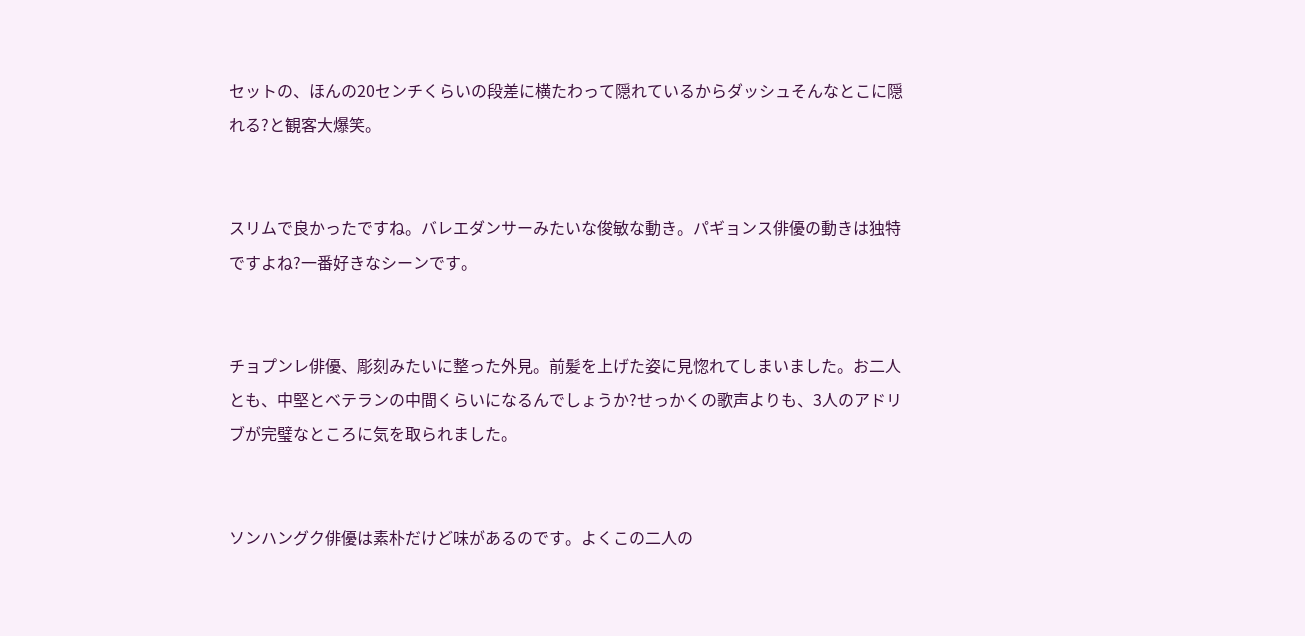セットの、ほんの20センチくらいの段差に横たわって隠れているからダッシュそんなとこに隠れる?と観客大爆笑。


スリムで良かったですね。バレエダンサーみたいな俊敏な動き。パギョンス俳優の動きは独特ですよね?一番好きなシーンです。


チョプンレ俳優、彫刻みたいに整った外見。前髪を上げた姿に見惚れてしまいました。お二人とも、中堅とベテランの中間くらいになるんでしょうか?せっかくの歌声よりも、3人のアドリブが完璧なところに気を取られました。


ソンハングク俳優は素朴だけど味があるのです。よくこの二人の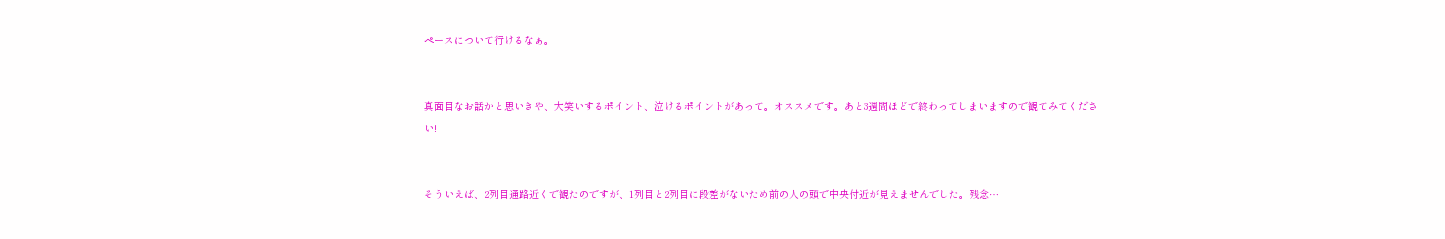ペースについて行けるなぁ。


真面目なお話かと思いきや、大笑いするポイント、泣けるポイントがあって。オススメです。あと3週間ほどで終わってしまいますので観てみてください!


そういえば、2列目通路近くで観たのですが、1列目と2列目に段差がないため前の人の頭で中央付近が見えませんでした。残念…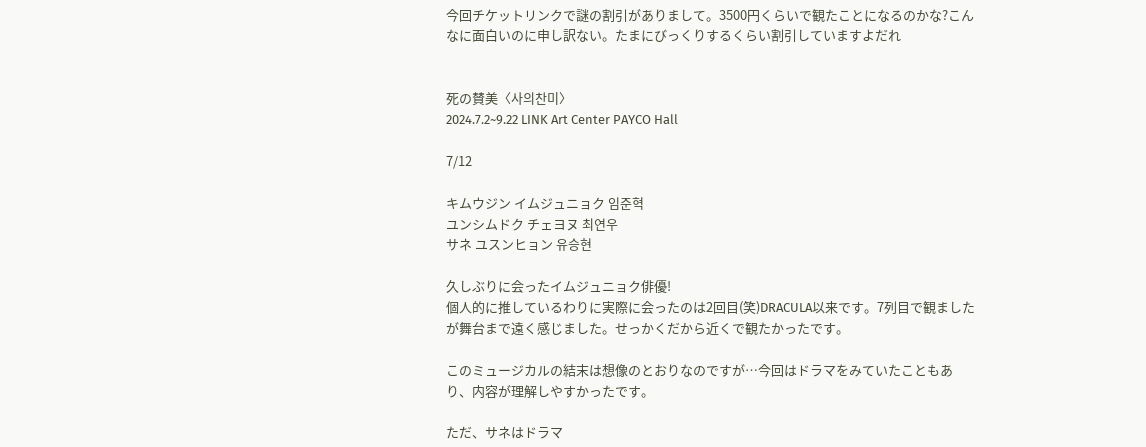今回チケットリンクで謎の割引がありまして。3500円くらいで観たことになるのかな?こんなに面白いのに申し訳ない。たまにびっくりするくらい割引していますよだれ


死の賛美〈사의찬미〉
2024.7.2~9.22 LINK Art Center PAYCO Hall

7/12

キムウジン イムジュニョク 임준혁
ユンシムドク チェヨヌ 최연우
サネ ユスンヒョン 유승현

久しぶりに会ったイムジュニョク俳優!
個人的に推しているわりに実際に会ったのは2回目(笑)DRACULA以来です。7列目で観ましたが舞台まで遠く感じました。せっかくだから近くで観たかったです。

このミュージカルの結末は想像のとおりなのですが…今回はドラマをみていたこともあり、内容が理解しやすかったです。

ただ、サネはドラマ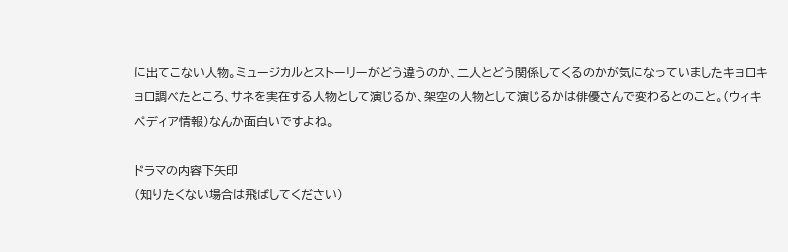に出てこない人物。ミュージカルとストーリーがどう違うのか、二人とどう関係してくるのかが気になっていましたキョロキョロ調べたところ、サネを実在する人物として演じるか、架空の人物として演じるかは俳優さんで変わるとのこと。(ウィキペディア情報)なんか面白いですよね。

ドラマの内容下矢印
(知りたくない場合は飛ばしてください)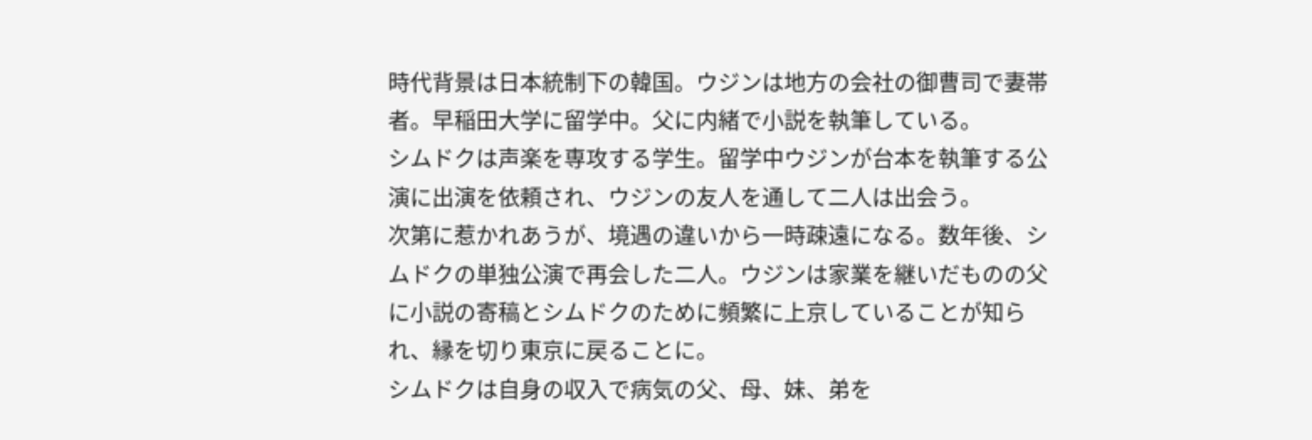時代背景は日本統制下の韓国。ウジンは地方の会社の御曹司で妻帯者。早稲田大学に留学中。父に内緒で小説を執筆している。
シムドクは声楽を専攻する学生。留学中ウジンが台本を執筆する公演に出演を依頼され、ウジンの友人を通して二人は出会う。
次第に惹かれあうが、境遇の違いから一時疎遠になる。数年後、シムドクの単独公演で再会した二人。ウジンは家業を継いだものの父に小説の寄稿とシムドクのために頻繁に上京していることが知られ、縁を切り東京に戻ることに。
シムドクは自身の収入で病気の父、母、妹、弟を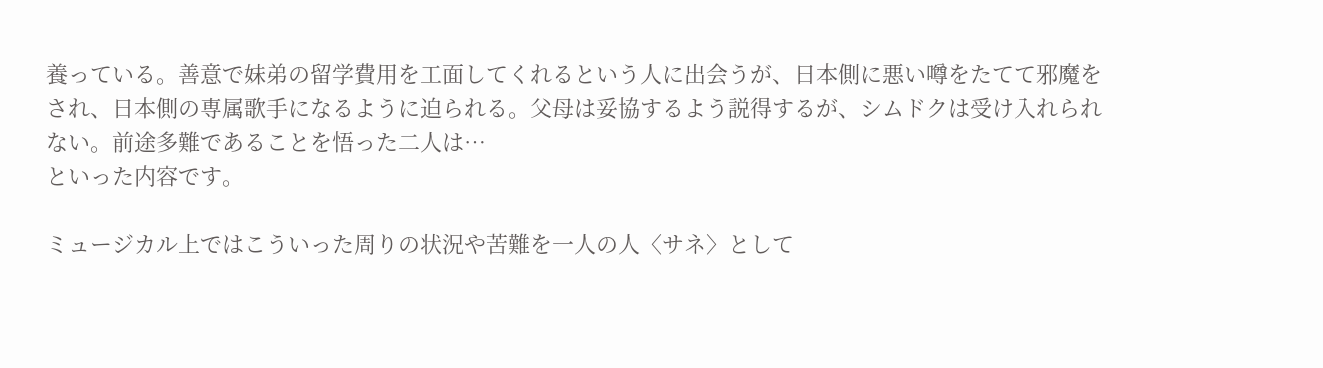養っている。善意で妹弟の留学費用を工面してくれるという人に出会うが、日本側に悪い噂をたてて邪魔をされ、日本側の専属歌手になるように迫られる。父母は妥協するよう説得するが、シムドクは受け入れられない。前途多難であることを悟った二人は…
といった内容です。

ミュージカル上ではこういった周りの状況や苦難を一人の人〈サネ〉として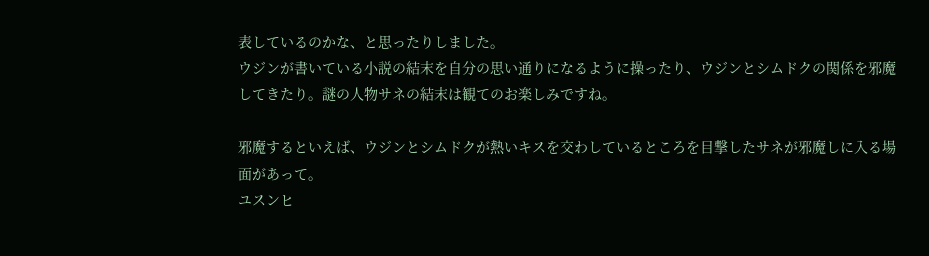表しているのかな、と思ったりしました。
ウジンが書いている小説の結末を自分の思い通りになるように操ったり、ウジンとシムドクの関係を邪魔してきたり。謎の人物サネの結末は観てのお楽しみですね。

邪魔するといえば、ウジンとシムドクが熱いキスを交わしているところを目撃したサネが邪魔しに入る場面があって。
ユスンヒ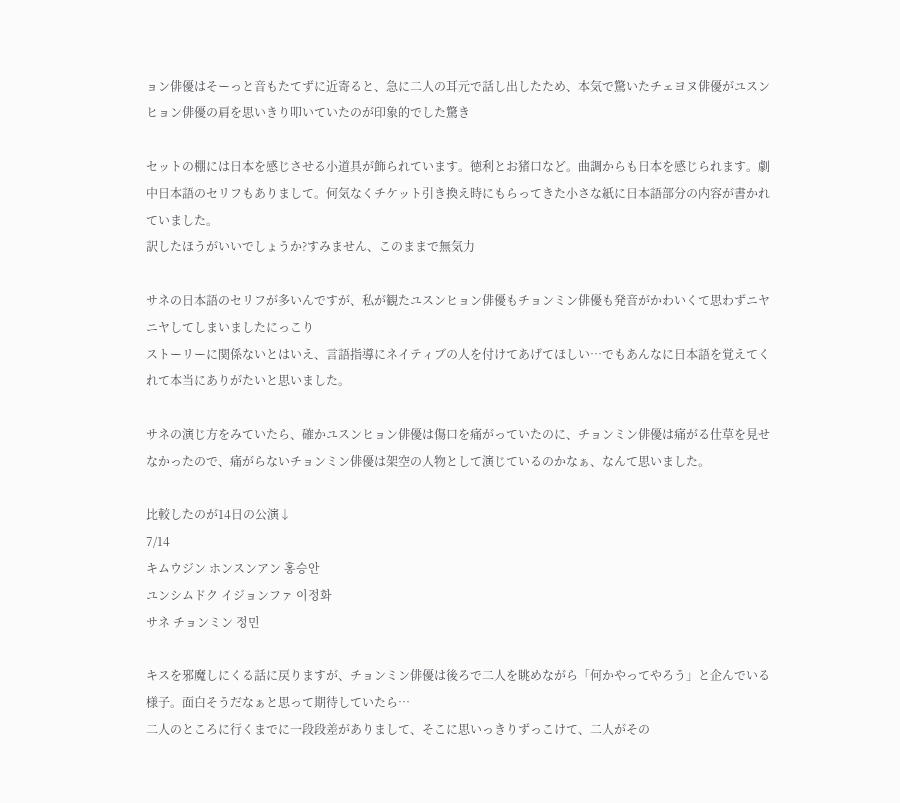ョン俳優はそーっと音もたてずに近寄ると、急に二人の耳元で話し出したため、本気で驚いたチェヨヌ俳優がユスンヒョン俳優の肩を思いきり叩いていたのが印象的でした驚き

セットの棚には日本を感じさせる小道具が飾られています。徳利とお猪口など。曲調からも日本を感じられます。劇中日本語のセリフもありまして。何気なくチケット引き換え時にもらってきた小さな紙に日本語部分の内容が書かれていました。
訳したほうがいいでしょうか?すみません、このままで無気力

サネの日本語のセリフが多いんですが、私が観たユスンヒョン俳優もチョンミン俳優も発音がかわいくて思わずニヤニヤしてしまいましたにっこり
ストーリーに関係ないとはいえ、言語指導にネイティブの人を付けてあげてほしい…でもあんなに日本語を覚えてくれて本当にありがたいと思いました。

サネの演じ方をみていたら、確かユスンヒョン俳優は傷口を痛がっていたのに、チョンミン俳優は痛がる仕草を見せなかったので、痛がらないチョンミン俳優は架空の人物として演じているのかなぁ、なんて思いました。

比較したのが14日の公演↓
7/14
キムウジン ホンスンアン 홍승안
ユンシムドク イジョンファ 이정화
サネ チョンミン 정민

キスを邪魔しにくる話に戻りますが、チョンミン俳優は後ろで二人を眺めながら「何かやってやろう」と企んでいる様子。面白そうだなぁと思って期待していたら…
二人のところに行くまでに一段段差がありまして、そこに思いっきりずっこけて、二人がその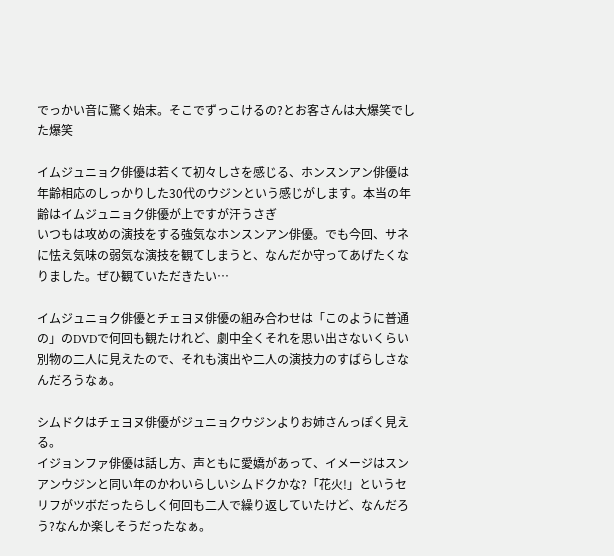でっかい音に驚く始末。そこでずっこけるの?とお客さんは大爆笑でした爆笑

イムジュニョク俳優は若くて初々しさを感じる、ホンスンアン俳優は年齢相応のしっかりした30代のウジンという感じがします。本当の年齢はイムジュニョク俳優が上ですが汗うさぎ
いつもは攻めの演技をする強気なホンスンアン俳優。でも今回、サネに怯え気味の弱気な演技を観てしまうと、なんだか守ってあげたくなりました。ぜひ観ていただきたい…

イムジュニョク俳優とチェヨヌ俳優の組み合わせは「このように普通の」のDVDで何回も観たけれど、劇中全くそれを思い出さないくらい別物の二人に見えたので、それも演出や二人の演技力のすばらしさなんだろうなぁ。

シムドクはチェヨヌ俳優がジュニョクウジンよりお姉さんっぽく見える。
イジョンファ俳優は話し方、声ともに愛嬌があって、イメージはスンアンウジンと同い年のかわいらしいシムドクかな?「花火!」というセリフがツボだったらしく何回も二人で繰り返していたけど、なんだろう?なんか楽しそうだったなぁ。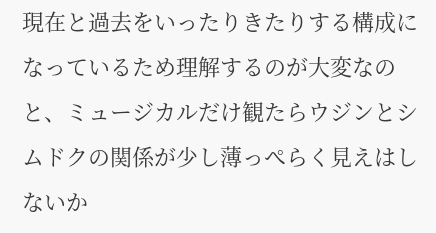現在と過去をいったりきたりする構成になっているため理解するのが大変なのと、ミュージカルだけ観たらウジンとシムドクの関係が少し薄っぺらく見えはしないか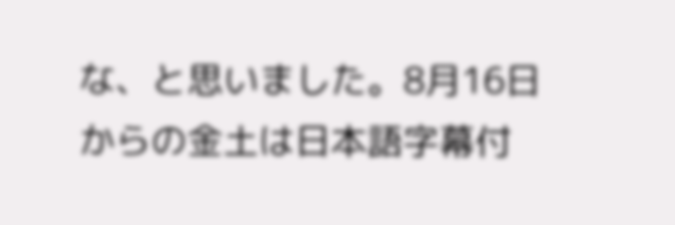な、と思いました。8月16日からの金土は日本語字幕付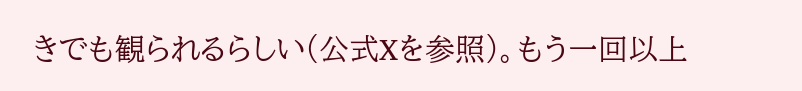きでも観られるらしい(公式Xを参照)。もう一回以上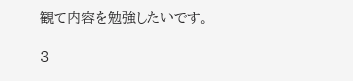観て内容を勉強したいです。

3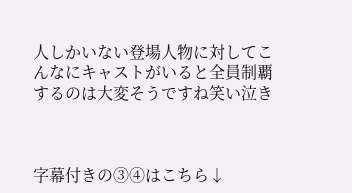人しかいない登場人物に対してこんなにキャストがいると全員制覇するのは大変そうですね笑い泣き



字幕付きの③④はこちら↓